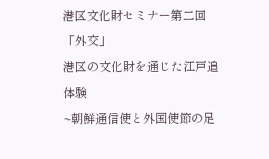港区文化財セミナー第二回「外交」
港区の文化財を通じた江戸追体験
~朝鮮通信使と外国使節の足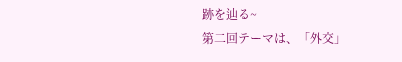跡を辿る~
第二回テーマは、「外交」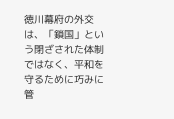徳川幕府の外交は、「鎖国」という閉ざされた体制ではなく、平和を守るために巧みに管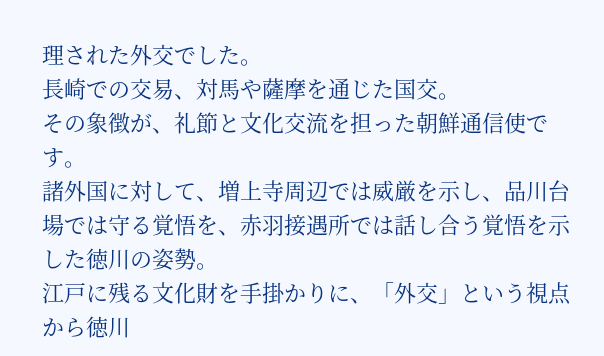理された外交でした。
長崎での交易、対馬や薩摩を通じた国交。
その象徴が、礼節と文化交流を担った朝鮮通信使です。
諸外国に対して、増上寺周辺では威厳を示し、品川台場では守る覚悟を、赤羽接遇所では話し合う覚悟を示した徳川の姿勢。
江戸に残る文化財を手掛かりに、「外交」という視点から徳川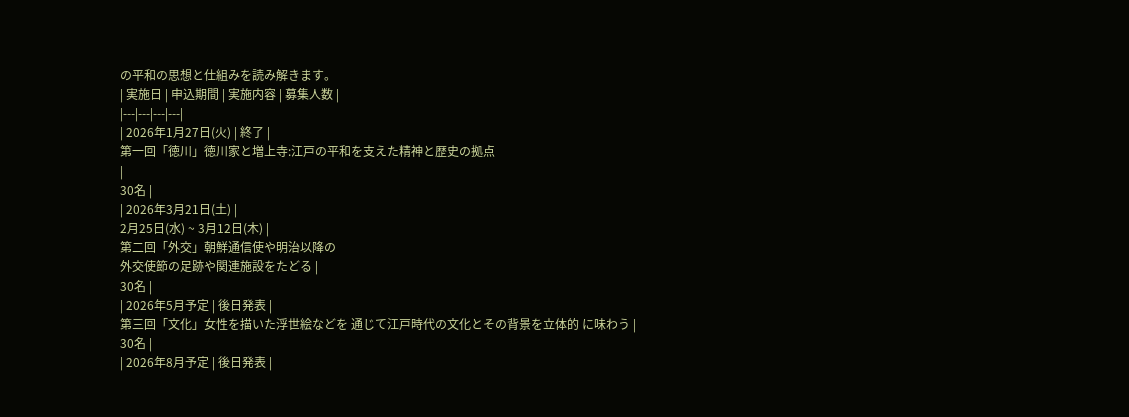の平和の思想と仕組みを読み解きます。
| 実施日 | 申込期間 | 実施内容 | 募集人数 |
|---|---|---|---|
| 2026年1月27日(火) | 終了 |
第一回「徳川」徳川家と増上寺:江戸の平和を支えた精神と歴史の拠点
|
30名 |
| 2026年3月21日(土) |
2月25日(水) ~ 3月12日(木) |
第二回「外交」朝鮮通信使や明治以降の
外交使節の足跡や関連施設をたどる |
30名 |
| 2026年5月予定 | 後日発表 |
第三回「文化」女性を描いた浮世絵などを 通じて江戸時代の文化とその背景を立体的 に味わう |
30名 |
| 2026年8月予定 | 後日発表 |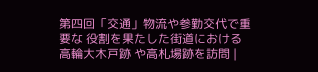第四回「交通」物流や参勤交代で重要な 役割を果たした街道における高輪大木戸跡 や高札場跡を訪問 |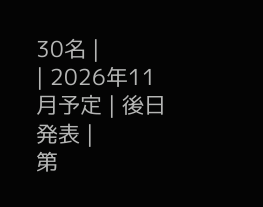30名 |
| 2026年11月予定 | 後日発表 |
第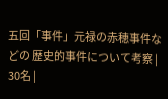五回「事件」元禄の赤穂事件などの 歴史的事件について考察 |
30名 |